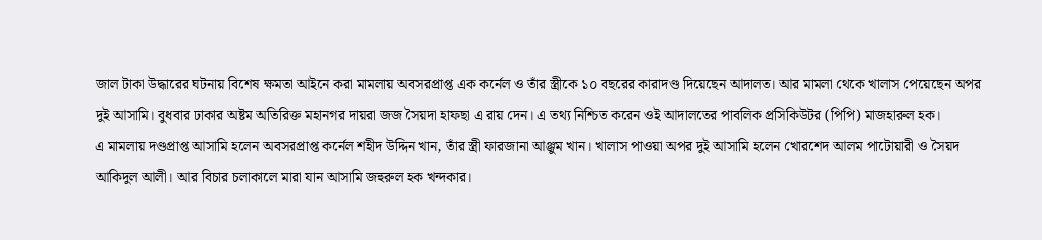জাল টাকা উদ্ধারের ঘটনায় বিশেষ ক্ষমতা আইনে করা মামলায় অবসরপ্রাপ্ত এক কর্নেল ও তাঁর স্ত্রীকে ১০ বছরের কারাদণ্ড দিয়েছেন আদালত। আর মামলা থেকে খালাস পেয়েছেন অপর দুই আসামি। বুধবার ঢাকার অষ্টম অতিরিক্ত মহানগর দায়রা জজ সৈয়দা হাফছা এ রায় দেন। এ তথ্য নিশ্চিত করেন ওই আদালতের পাবলিক প্রসিকিউটর (পিপি) মাজহারুল হক।
এ মামলায় দণ্ডপ্রাপ্ত আসামি হলেন অবসরপ্রাপ্ত কর্নেল শহীদ উদ্দিন খান, তাঁর স্ত্রী ফারজানা আঞ্জুম খান। খালাস পাওয়া অপর দুই আসামি হলেন খোরশেদ আলম পাটোয়ারী ও সৈয়দ আকিদুল আলী। আর বিচার চলাকালে মারা যান আসামি জহুরুল হক খন্দকার।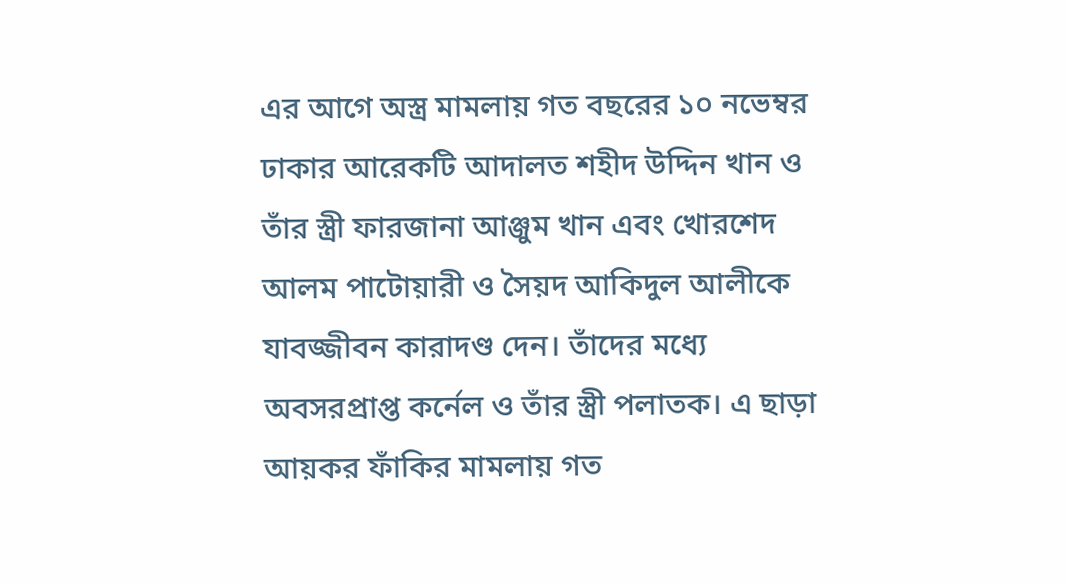এর আগে অস্ত্র মামলায় গত বছরের ১০ নভেম্বর ঢাকার আরেকটি আদালত শহীদ উদ্দিন খান ও তাঁর স্ত্রী ফারজানা আঞ্জুম খান এবং খোরশেদ আলম পাটোয়ারী ও সৈয়দ আকিদুল আলীকে যাবজ্জীবন কারাদণ্ড দেন। তাঁদের মধ্যে অবসরপ্রাপ্ত কর্নেল ও তাঁর স্ত্রী পলাতক। এ ছাড়া আয়কর ফাঁকির মামলায় গত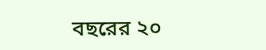বছরের ২০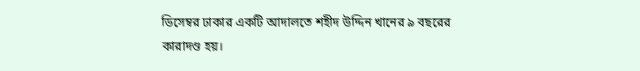ডিসেম্বর ঢাকার একটি আদালতে শহীদ উদ্দিন খানের ৯ বছরের কারাদণ্ড হয়।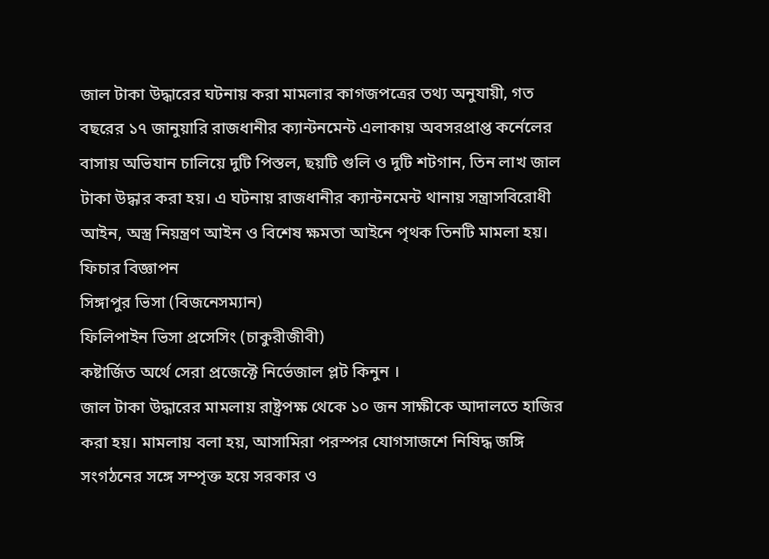জাল টাকা উদ্ধারের ঘটনায় করা মামলার কাগজপত্রের তথ্য অনুযায়ী, গত বছরের ১৭ জানুয়ারি রাজধানীর ক্যান্টনমেন্ট এলাকায় অবসরপ্রাপ্ত কর্নেলের বাসায় অভিযান চালিয়ে দুটি পিস্তল, ছয়টি গুলি ও দুটি শটগান, তিন লাখ জাল টাকা উদ্ধার করা হয়। এ ঘটনায় রাজধানীর ক্যান্টনমেন্ট থানায় সন্ত্রাসবিরোধী আইন, অস্ত্র নিয়ন্ত্রণ আইন ও বিশেষ ক্ষমতা আইনে পৃথক তিনটি মামলা হয়।
ফিচার বিজ্ঞাপন
সিঙ্গাপুর ভিসা (বিজনেসম্যান)
ফিলিপাইন ভিসা প্রসেসিং (চাকুরীজীবী)
কষ্টার্জিত অর্থে সেরা প্রজেক্টে নির্ভেজাল প্লট কিনুন ।
জাল টাকা উদ্ধারের মামলায় রাষ্ট্রপক্ষ থেকে ১০ জন সাক্ষীকে আদালতে হাজির করা হয়। মামলায় বলা হয়, আসামিরা পরস্পর যোগসাজশে নিষিদ্ধ জঙ্গি সংগঠনের সঙ্গে সম্পৃক্ত হয়ে সরকার ও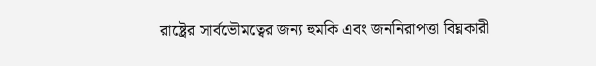রাষ্ট্রের সার্বভৌমত্বের জন্য হুমকি এবং জননিরাপত্তা বিঘ্নকারী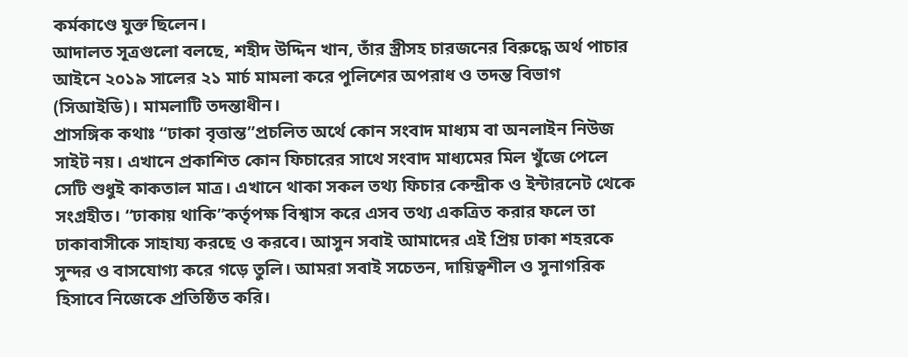কর্মকাণ্ডে যুক্ত ছিলেন।
আদালত সূত্রগুলো বলছে, শহীদ উদ্দিন খান, তাঁর স্ত্রীসহ চারজনের বিরুদ্ধে অর্থ পাচার আইনে ২০১৯ সালের ২১ মার্চ মামলা করে পুলিশের অপরাধ ও তদন্ত বিভাগ (সিআইডি)। মামলাটি তদন্তাধীন।
প্রাসঙ্গিক কথাঃ “ঢাকা বৃত্তান্ত”প্রচলিত অর্থে কোন সংবাদ মাধ্যম বা অনলাইন নিউজ সাইট নয়। এখানে প্রকাশিত কোন ফিচারের সাথে সংবাদ মাধ্যমের মিল খুঁজে পেলে সেটি শুধুই কাকতাল মাত্র। এখানে থাকা সকল তথ্য ফিচার কেন্দ্রীক ও ইন্টারনেট থেকে সংগ্রহীত। “ঢাকায় থাকি”কর্তৃপক্ষ বিশ্বাস করে এসব তথ্য একত্রিত করার ফলে তা ঢাকাবাসীকে সাহায্য করছে ও করবে। আসুন সবাই আমাদের এই প্রিয় ঢাকা শহরকে সুন্দর ও বাসযোগ্য করে গড়ে তুলি। আমরা সবাই সচেতন, দায়িত্বশীল ও সুনাগরিক হিসাবে নিজেকে প্রতিষ্ঠিত করি।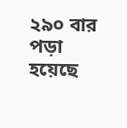২৯০ বার পড়া হয়েছে